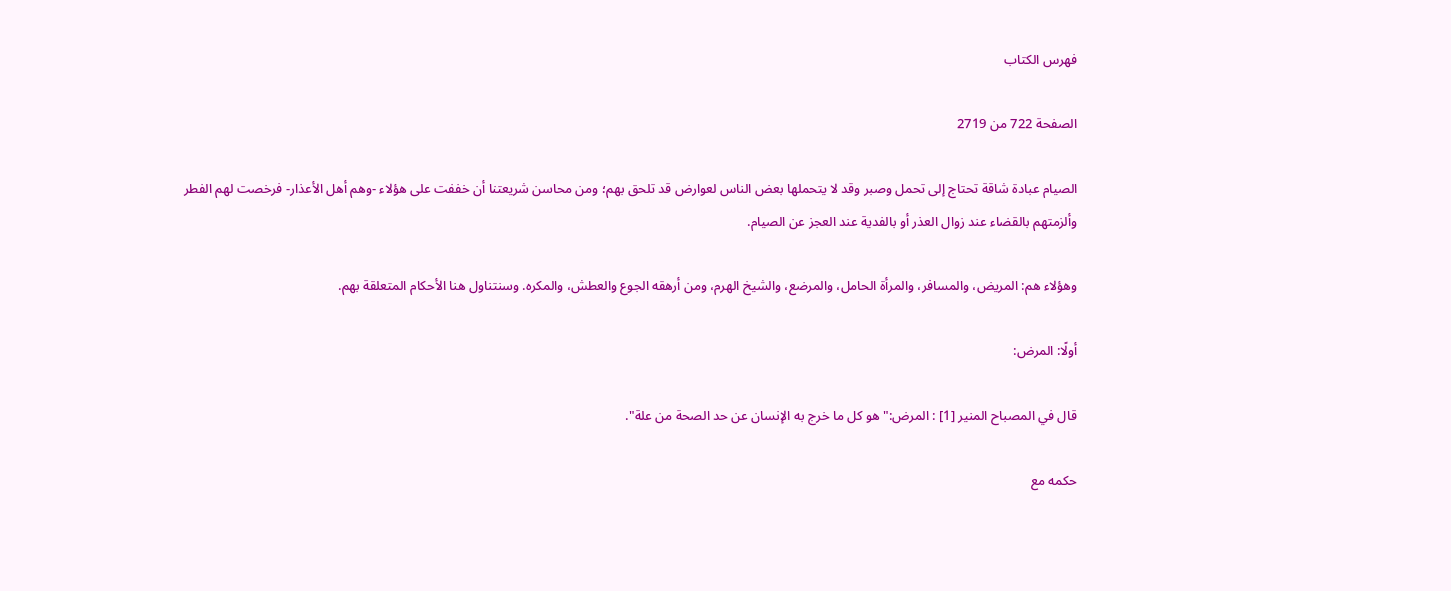فهرس الكتاب

الصفحة 722 من 2719

الصيام عبادة شاقة تحتاج إلى تحمل وصبر وقد لا يتحملها بعض الناس لعوارض قد تلحق بهم؛ ومن محاسن شريعتنا أن خففت على هؤلاء -وهم أهل الأعذار- فرخصت لهم الفطر وألزمتهم بالقضاء عند زوال العذر أو بالفدية عند العجز عن الصيام.

وهؤلاء هم: المريض، والمسافر، والمرأة الحامل، والمرضع، والشيخ الهرم، ومن أرهقه الجوع والعطش، والمكره. وسنتناول هنا الأحكام المتعلقة بهم.

أولًا: المرض:

قال في المصباح المنير [1] : المرض:"هو كل ما خرج به الإنسان عن حد الصحة من علة".

حكمه مع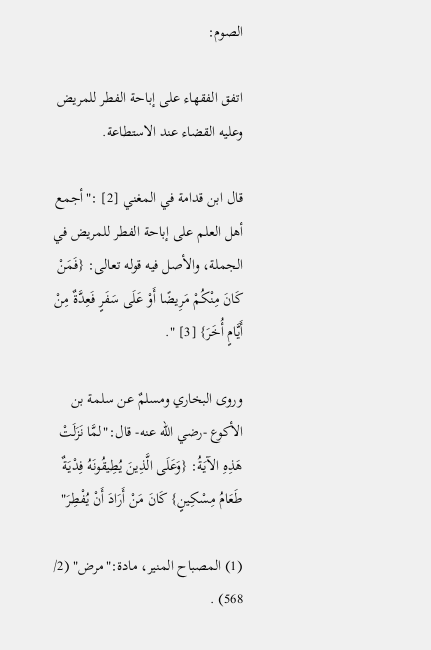الصوم:

اتفق الفقهاء على إباحة الفطر للمريض وعليه القضاء عند الاستطاعة.

قال ابن قدامة في المغني [2] :"أجمع أهل العلم على إباحة الفطر للمريض في الجملة، والأصل فيه قوله تعالى: {فَمَنْ كَانَ مِنْكُمْ مَرِيضًا أَوْ عَلَى سَفَرٍ فَعِدَّةٌ مِنْ أَيَّامٍ أُخَرَ} [3] ".

وروى البخاري ومسلمٌ عن سلمة بن الأكوع -رضي الله عنه- قال:"لمَّا نَزَلَتْ هَذِهِ الآيَةُ: {وَعَلَى الَّذِينَ يُطِيقُونَهُ فِدْيَةٌ طَعَامُ مِسْكِينٍ} كَانَ مَنْ أَرَادَ أَنْ يُفْطِرَ"

(1) المصباح المنير، مادة:"مرض" (2/ 568) .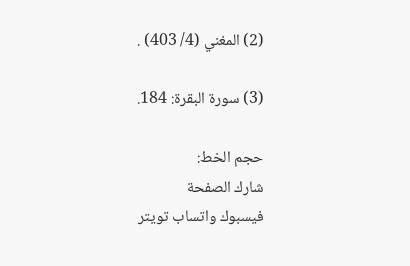(2) المغني (4/ 403) .

(3) سورة البقرة: 184.

حجم الخط:
شارك الصفحة
فيسبوك واتساب تويتر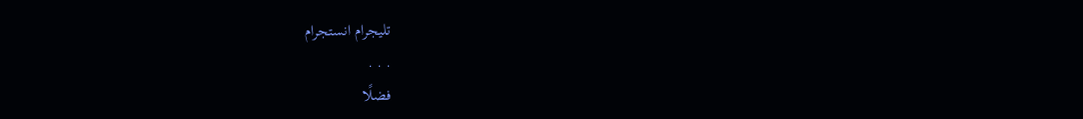تليجرام انستجرام
. . .
فضلًا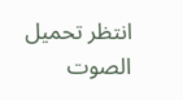انتظر تحميل الصوت